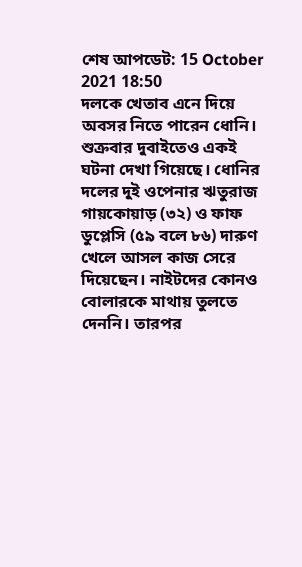শেষ আপডেট: 15 October 2021 18:50
দলকে খেতাব এনে দিয়ে অবসর নিতে পারেন ধোনি।
শুক্রবার দুবাইতেও একই ঘটনা দেখা গিয়েছে। ধোনির দলের দুই ওপেনার ঋতুরাজ গায়কোয়াড় (৩২) ও ফাফ ডুপ্লেসি (৫৯ বলে ৮৬) দারুণ খেলে আসল কাজ সেরে দিয়েছেন। নাইটদের কোনও বোলারকে মাথায় তুলতে দেননি। তারপর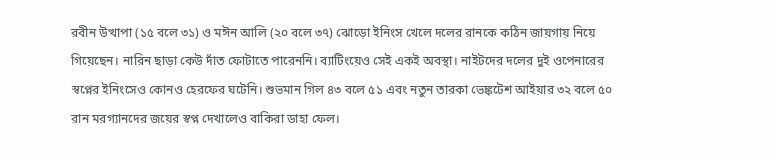রবীন উত্থাপা (১৫ বলে ৩১) ও মঈন আলি (২০ বলে ৩৭) ঝোড়ো ইনিংস খেলে দলের রানকে কঠিন জায়গায় নিয়ে গিয়েছেন। নারিন ছাড়া কেউ দাঁত ফোটাতে পারেননি। ব্যাটিংয়েও সেই একই অবস্থা। নাইটদের দলের দুই ওপেনারের স্বপ্নের ইনিংসেও কোনও হেরফের ঘটেনি। শুভমান গিল ৪৩ বলে ৫১ এবং নতুন তারকা ভেঙ্কটেশ আইয়ার ৩২ বলে ৫০ রান মরগ্যানদের জয়ের স্বপ্ন দেখালেও বাকিরা ডাহা ফেল।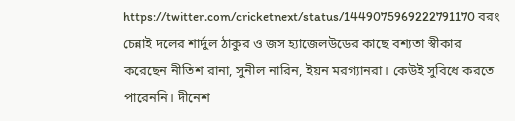https://twitter.com/cricketnext/status/1449075969222791170 বরং চেন্নাই দলের শার্দুল ঠাকুর ও জস হ্যাজেলউডের কাছে বশ্যতা স্বীকার করেছেন নীতিশ রানা, সুনীল নারিন, ইয়ন মরগ্যানরা। কেউই সুবিধে করতে পারেননি। দীনেশ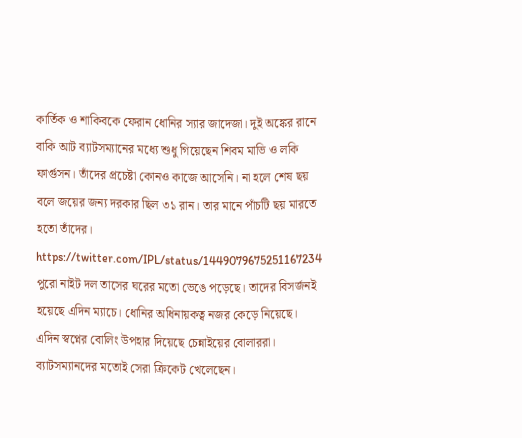কার্তিক ও শাকিবকে ফেরান ধোনির স্যার জাদেজা। দুই অঙ্কের রানে বাকি আট ব্যাটসম্যানের মধ্যে শুধু গিয়েছেন শিবম মাভি ও লকি ফার্গুসন। তাঁদের প্রচেষ্টা কোনও কাজে আসেনি। না হলে শেষ ছয় বলে জয়ের জন্য দরকার ছিল ৩১ রান। তার মানে পাঁচটি ছয় মারতে হতো তাঁদের। https://twitter.com/IPL/status/1449079675251167234 পুরো নাইট দল তাসের ঘরের মতো ভেঙে পড়েছে। তাদের বিসর্জনই হয়েছে এদিন ম্যাচে। ধোনির অধিনায়কত্ব নজর কেড়ে নিয়েছে। এদিন স্বপ্নের বোলিং উপহার দিয়েছে চেন্নাইয়ের বোলাররা। ব্যাটসম্যানদের মতোই সেরা ক্রিকেট খেলেছেন।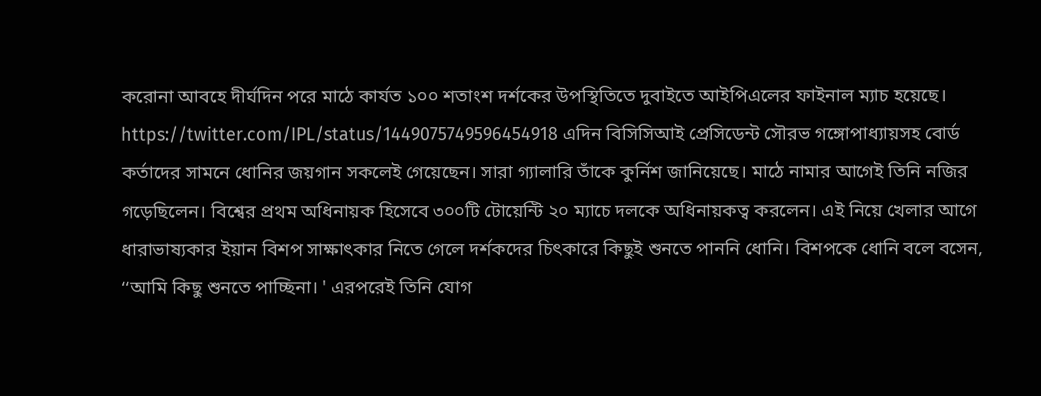করোনা আবহে দীর্ঘদিন পরে মাঠে কার্যত ১০০ শতাংশ দর্শকের উপস্থিতিতে দুবাইতে আইপিএলের ফাইনাল ম্যাচ হয়েছে। https://twitter.com/IPL/status/1449075749596454918 এদিন বিসিসিআই প্রেসিডেন্ট সৌরভ গঙ্গোপাধ্যায়সহ বোর্ড কর্তাদের সামনে ধোনির জয়গান সকলেই গেয়েছেন। সারা গ্যালারি তাঁকে কুর্নিশ জানিয়েছে। মাঠে নামার আগেই তিনি নজির গড়েছিলেন। বিশ্বের প্রথম অধিনায়ক হিসেবে ৩০০টি টোয়েন্টি ২০ ম্যাচে দলকে অধিনায়কত্ব করলেন। এই নিয়ে খেলার আগে ধারাভাষ্যকার ইয়ান বিশপ সাক্ষাৎকার নিতে গেলে দর্শকদের চিৎকারে কিছুই শুনতে পাননি ধোনি। বিশপকে ধোনি বলে বসেন, ‘‘আমি কিছু শুনতে পাচ্ছিনা। ' এরপরেই তিনি যোগ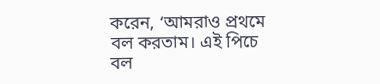করেন, ‘আমরাও প্রথমে বল করতাম। এই পিচে বল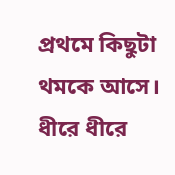প্রথমে কিছুটা থমকে আসে। ধীরে ধীরে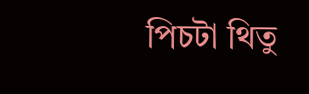পিচটা থিতু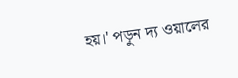হয়।' পড়ুন দ্য ওয়ালের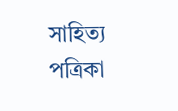সাহিত্য পত্রিকা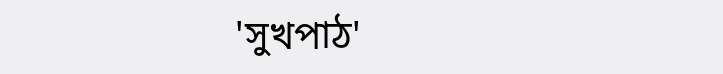'সুখপাঠ'